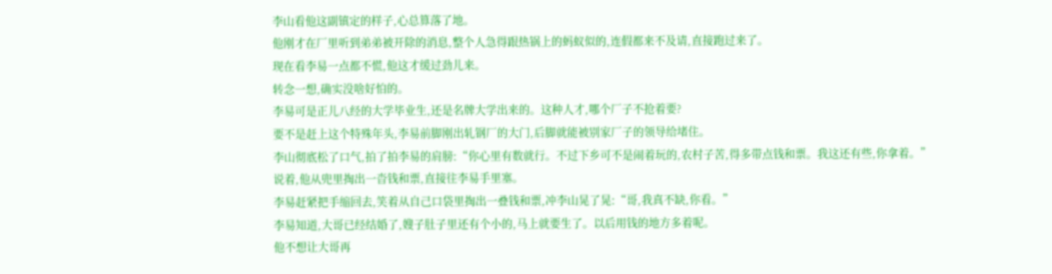李山看他这副镇定的样子,心总算落了地。
他刚才在厂里听到弟弟被开除的消息,整个人急得跟热锅上的蚂蚁似的,连假都来不及请,直接跑过来了。
现在看李易一点都不慌,他这才缓过劲儿来。
转念一想,确实没啥好怕的。
李易可是正儿八经的大学毕业生,还是名牌大学出来的。这种人才,哪个厂子不抢着要?
要不是赶上这个特殊年头,李易前脚刚出轧钢厂的大门,后脚就能被别家厂子的领导给堵住。
李山彻底松了口气,拍了拍李易的肩膀:“你心里有数就行。不过下乡可不是闹着玩的,农村子苦,得多带点钱和票。我这还有些,你拿着。”
说着,他从兜里掏出一沓钱和票,直接往李易手里塞。
李易赶紧把手缩回去,笑着从自己口袋里掏出一叠钱和票,冲李山晃了晃:“哥,我真不缺,你看。”
李易知道,大哥已经结婚了,嫂子肚子里还有个小的,马上就要生了。以后用钱的地方多着呢。
他不想让大哥再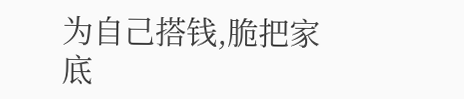为自己搭钱,脆把家底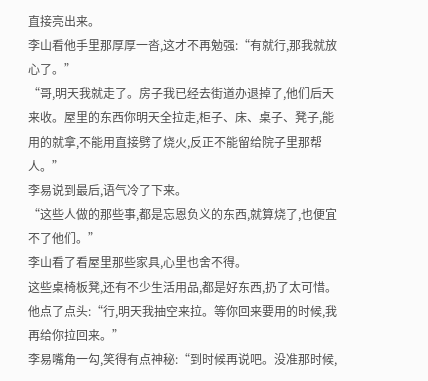直接亮出来。
李山看他手里那厚厚一沓,这才不再勉强:“有就行,那我就放心了。”
“哥,明天我就走了。房子我已经去街道办退掉了,他们后天来收。屋里的东西你明天全拉走,柜子、床、桌子、凳子,能用的就拿,不能用直接劈了烧火,反正不能留给院子里那帮人。”
李易说到最后,语气冷了下来。
“这些人做的那些事,都是忘恩负义的东西,就算烧了,也便宜不了他们。”
李山看了看屋里那些家具,心里也舍不得。
这些桌椅板凳,还有不少生活用品,都是好东西,扔了太可惜。
他点了点头:“行,明天我抽空来拉。等你回来要用的时候,我再给你拉回来。”
李易嘴角一勾,笑得有点神秘:“到时候再说吧。没准那时候,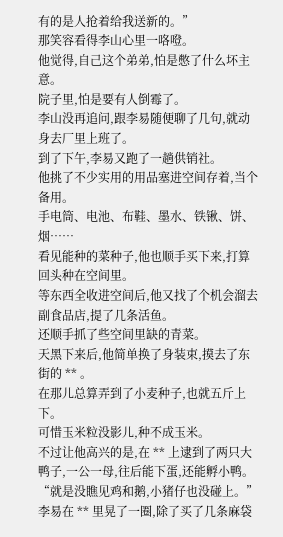有的是人抢着给我送新的。”
那笑容看得李山心里一咯噔。
他觉得,自己这个弟弟,怕是憋了什么坏主意。
院子里,怕是要有人倒霉了。
李山没再追问,跟李易随便聊了几句,就动身去厂里上班了。
到了下午,李易又跑了一趟供销社。
他挑了不少实用的用品塞进空间存着,当个备用。
手电筒、电池、布鞋、墨水、铁锹、饼、烟……
看见能种的菜种子,他也顺手买下来,打算回头种在空间里。
等东西全收进空间后,他又找了个机会溜去副食品店,提了几条活鱼。
还顺手抓了些空间里缺的青菜。
天黑下来后,他简单换了身装束,摸去了东街的 ** 。
在那儿总算弄到了小麦种子,也就五斤上下。
可惜玉米粒没影儿,种不成玉米。
不过让他高兴的是,在 ** 上逮到了两只大鸭子,一公一母,往后能下蛋,还能孵小鸭。
“就是没瞧见鸡和鹅,小猪仔也没碰上。”
李易在 ** 里晃了一圈,除了买了几条麻袋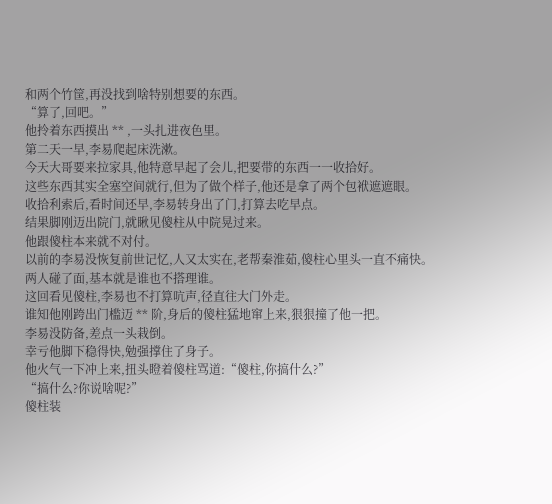和两个竹筐,再没找到啥特别想要的东西。
“算了,回吧。”
他拎着东西摸出 ** ,一头扎进夜色里。
第二天一早,李易爬起床洗漱。
今天大哥要来拉家具,他特意早起了会儿,把要带的东西一一收拾好。
这些东西其实全塞空间就行,但为了做个样子,他还是拿了两个包袱遮遮眼。
收拾利索后,看时间还早,李易转身出了门,打算去吃早点。
结果脚刚迈出院门,就瞅见傻柱从中院晃过来。
他跟傻柱本来就不对付。
以前的李易没恢复前世记忆,人又太实在,老帮秦淮茹,傻柱心里头一直不痛快。
两人碰了面,基本就是谁也不搭理谁。
这回看见傻柱,李易也不打算吭声,径直往大门外走。
谁知他刚跨出门槛迈 ** 阶,身后的傻柱猛地窜上来,狠狠撞了他一把。
李易没防备,差点一头栽倒。
幸亏他脚下稳得快,勉强撑住了身子。
他火气一下冲上来,扭头瞪着傻柱骂道:“傻柱,你搞什么?”
“搞什么?你说啥呢?”
傻柱装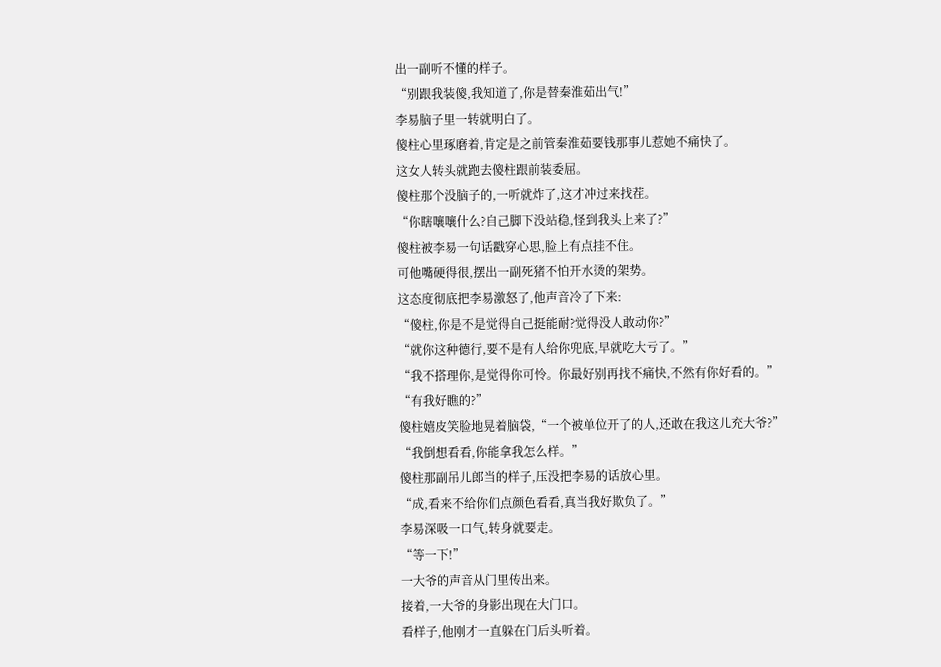出一副听不懂的样子。
“别跟我装傻,我知道了,你是替秦淮茹出气!”
李易脑子里一转就明白了。
傻柱心里琢磨着,肯定是之前管秦淮茹要钱那事儿惹她不痛快了。
这女人转头就跑去傻柱跟前装委屈。
傻柱那个没脑子的,一听就炸了,这才冲过来找茬。
“你瞎嚷嚷什么?自己脚下没站稳,怪到我头上来了?”
傻柱被李易一句话戳穿心思,脸上有点挂不住。
可他嘴硬得很,摆出一副死猪不怕开水烫的架势。
这态度彻底把李易激怒了,他声音冷了下来:
“傻柱,你是不是觉得自己挺能耐?觉得没人敢动你?”
“就你这种德行,要不是有人给你兜底,早就吃大亏了。”
“我不搭理你,是觉得你可怜。你最好别再找不痛快,不然有你好看的。”
“有我好瞧的?”
傻柱嬉皮笑脸地晃着脑袋,“一个被单位开了的人,还敢在我这儿充大爷?”
“我倒想看看,你能拿我怎么样。”
傻柱那副吊儿郎当的样子,压没把李易的话放心里。
“成,看来不给你们点颜色看看,真当我好欺负了。”
李易深吸一口气,转身就要走。
“等一下!”
一大爷的声音从门里传出来。
接着,一大爷的身影出现在大门口。
看样子,他刚才一直躲在门后头听着。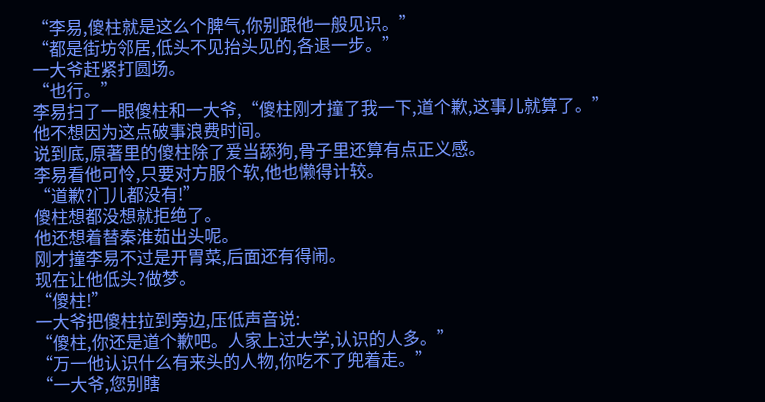“李易,傻柱就是这么个脾气,你别跟他一般见识。”
“都是街坊邻居,低头不见抬头见的,各退一步。”
一大爷赶紧打圆场。
“也行。”
李易扫了一眼傻柱和一大爷,“傻柱刚才撞了我一下,道个歉,这事儿就算了。”
他不想因为这点破事浪费时间。
说到底,原著里的傻柱除了爱当舔狗,骨子里还算有点正义感。
李易看他可怜,只要对方服个软,他也懒得计较。
“道歉?门儿都没有!”
傻柱想都没想就拒绝了。
他还想着替秦淮茹出头呢。
刚才撞李易不过是开胃菜,后面还有得闹。
现在让他低头?做梦。
“傻柱!”
一大爷把傻柱拉到旁边,压低声音说:
“傻柱,你还是道个歉吧。人家上过大学,认识的人多。”
“万一他认识什么有来头的人物,你吃不了兜着走。”
“一大爷,您别瞎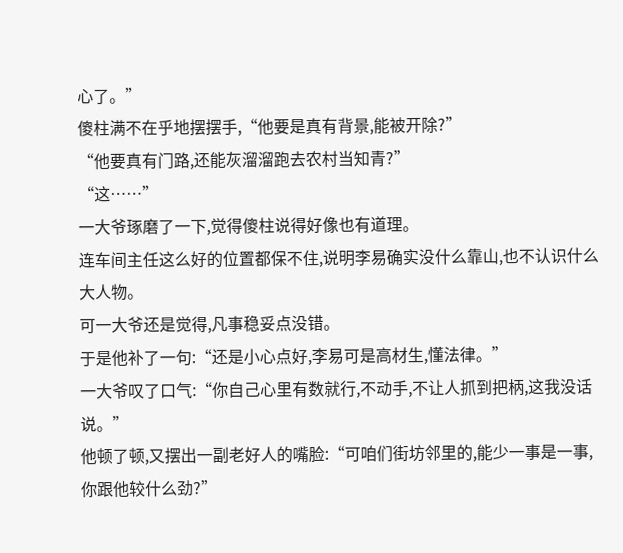心了。”
傻柱满不在乎地摆摆手,“他要是真有背景,能被开除?”
“他要真有门路,还能灰溜溜跑去农村当知青?”
“这……”
一大爷琢磨了一下,觉得傻柱说得好像也有道理。
连车间主任这么好的位置都保不住,说明李易确实没什么靠山,也不认识什么大人物。
可一大爷还是觉得,凡事稳妥点没错。
于是他补了一句:“还是小心点好,李易可是高材生,懂法律。”
一大爷叹了口气:“你自己心里有数就行,不动手,不让人抓到把柄,这我没话说。”
他顿了顿,又摆出一副老好人的嘴脸:“可咱们街坊邻里的,能少一事是一事,你跟他较什么劲?”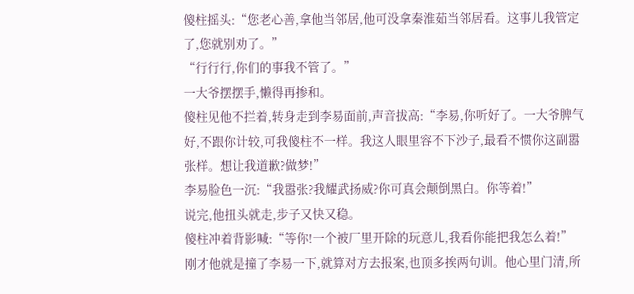傻柱摇头:“您老心善,拿他当邻居,他可没拿秦淮茹当邻居看。这事儿我管定了,您就别劝了。”
“行行行,你们的事我不管了。”
一大爷摆摆手,懒得再掺和。
傻柱见他不拦着,转身走到李易面前,声音拔高:“李易,你听好了。一大爷脾气好,不跟你计较,可我傻柱不一样。我这人眼里容不下沙子,最看不惯你这副嚣张样。想让我道歉?做梦!”
李易脸色一沉:“我嚣张?我耀武扬威?你可真会颠倒黑白。你等着!”
说完,他扭头就走,步子又快又稳。
傻柱冲着背影喊:“等你!一个被厂里开除的玩意儿,我看你能把我怎么着!”
刚才他就是撞了李易一下,就算对方去报案,也顶多挨两句训。他心里门清,所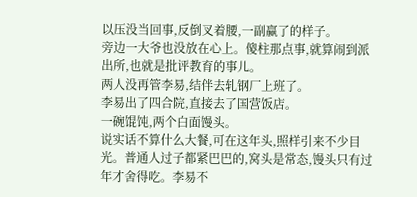以压没当回事,反倒叉着腰,一副赢了的样子。
旁边一大爷也没放在心上。傻柱那点事,就算闹到派出所,也就是批评教育的事儿。
两人没再管李易,结伴去轧钢厂上班了。
李易出了四合院,直接去了国营饭店。
一碗馄饨,两个白面馒头。
说实话不算什么大餐,可在这年头,照样引来不少目光。普通人过子都紧巴巴的,窝头是常态,馒头只有过年才舍得吃。李易不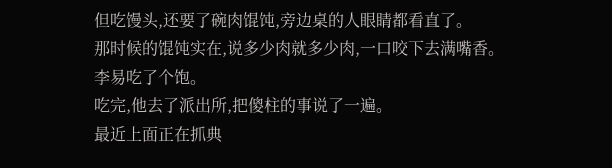但吃馒头,还要了碗肉馄饨,旁边桌的人眼睛都看直了。
那时候的馄饨实在,说多少肉就多少肉,一口咬下去满嘴香。李易吃了个饱。
吃完,他去了派出所,把傻柱的事说了一遍。
最近上面正在抓典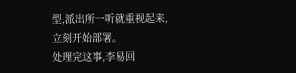型,派出所一听就重视起来,立刻开始部署。
处理完这事,李易回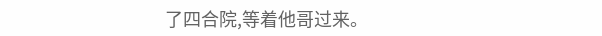了四合院,等着他哥过来。